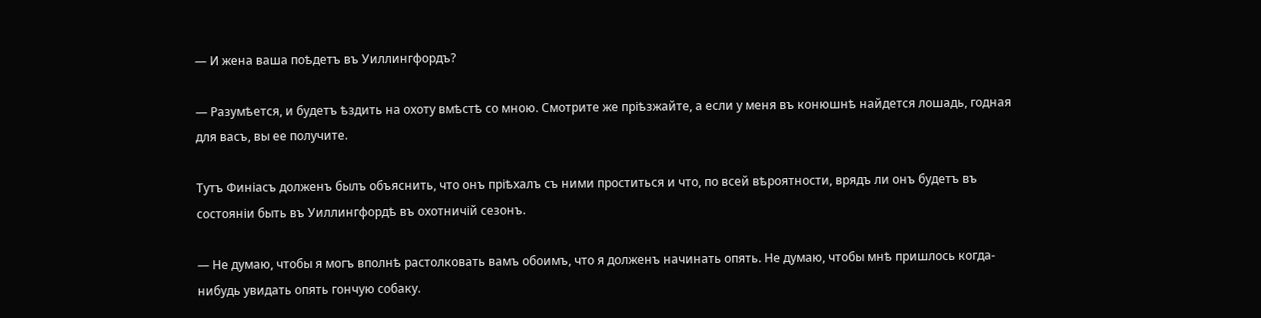— И жена ваша поѣдетъ въ Уиллингфордъ?

— Разумѣется, и будетъ ѣздить на охоту вмѣстѣ со мною. Смотрите же пріѣзжайте, а если у меня въ конюшнѣ найдется лошадь, годная для васъ, вы ее получите.

Тутъ Финіасъ долженъ былъ объяснить, что онъ пріѣхалъ съ ними проститься и что, по всей вѣроятности, врядъ ли онъ будетъ въ состояніи быть въ Уиллингфордѣ въ охотничій сезонъ.

— Не думаю, чтобы я могъ вполнѣ растолковать вамъ обоимъ, что я долженъ начинать опять. Не думаю, чтобы мнѣ пришлось когда-нибудь увидать опять гончую собаку.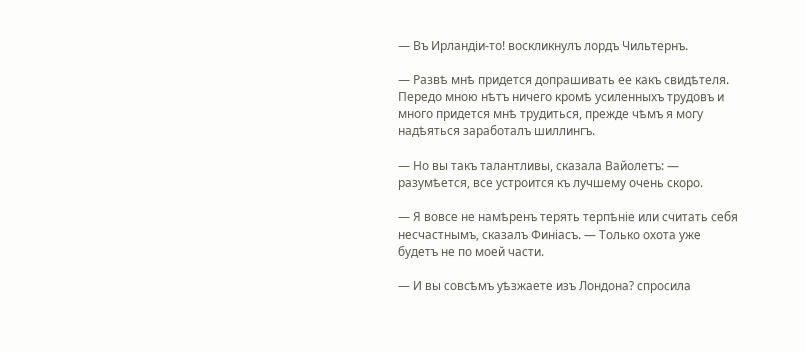— Въ Ирландіи-то! воскликнулъ лордъ Чильтернъ.

— Развѣ мнѣ придется допрашивать ее какъ свидѣтеля. Передо мною нѣтъ ничего кромѣ усиленныхъ трудовъ и много придется мнѣ трудиться, прежде чѣмъ я могу надѣяться заработалъ шиллингъ.

— Но вы такъ талантливы, сказала Вайолетъ: — разумѣется, все устроится къ лучшему очень скоро.

— Я вовсе не намѣренъ терять терпѣніе или считать себя несчастнымъ, сказалъ Финіасъ. — Только охота уже будетъ не по моей части.

— И вы совсѣмъ уѣзжаете изъ Лондона? спросила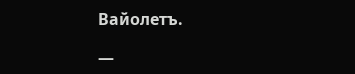Вайолетъ.

—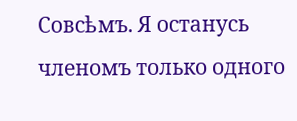Совсѣмъ. Я останусь членомъ только одного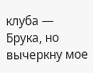клуба — Брука, но вычеркну мое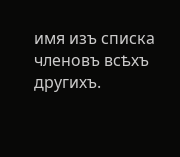имя изъ списка членовъ всѣхъ другихъ.